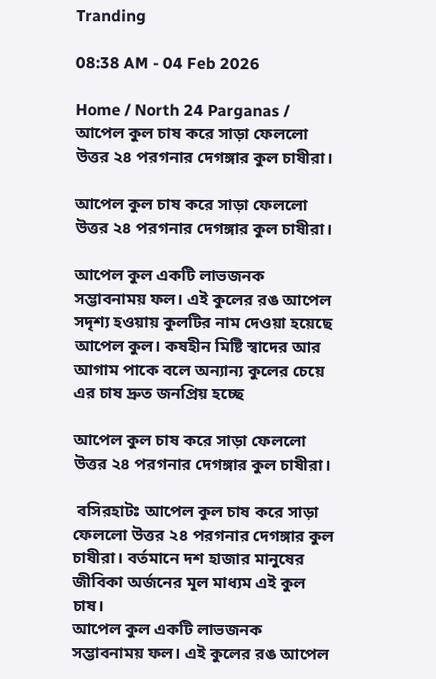Tranding

08:38 AM - 04 Feb 2026

Home / North 24 Parganas / আপেল কুল চাষ করে সাড়া ফেললো উত্তর ২৪ পরগনার দেগঙ্গার কুল চাষীরা।

আপেল কুল চাষ করে সাড়া ফেললো উত্তর ২৪ পরগনার দেগঙ্গার কুল চাষীরা।

আপেল কুল একটি লাভজনক সম্ভাবনাময় ফল। এই কুলের রঙ আপেল সদৃশ্য হওয়ায় কুলটির নাম দেওয়া হয়েছে আপেল কুল। কষহীন মিষ্টি স্বাদের আর আগাম পাকে বলে অন্যান্য কুলের চেয়ে এর চাষ দ্রুত জনপ্রিয় হচ্ছে

আপেল কুল চাষ করে সাড়া ফেললো উত্তর ২৪ পরগনার দেগঙ্গার কুল চাষীরা।

 বসিরহাটঃ আপেল কুল চাষ করে সাড়া ফেললো উত্তর ২৪ পরগনার দেগঙ্গার কুল চাষীরা। বর্তমানে দশ হাজার মানুষের জীবিকা অর্জনের মূল মাধ্যম এই কুল চাষ।
আপেল কুল একটি লাভজনক সম্ভাবনাময় ফল। এই কুলের রঙ আপেল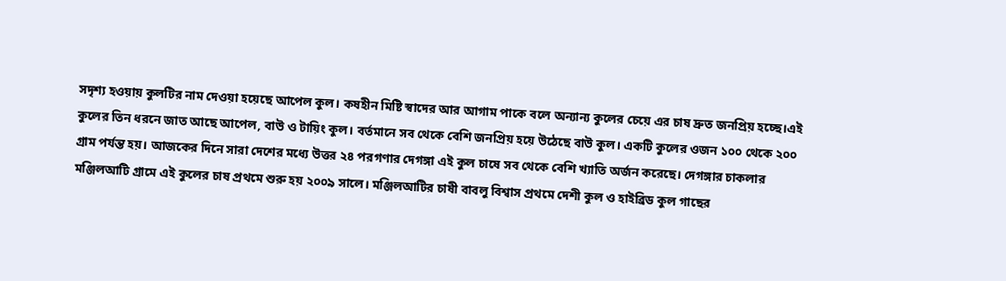সদৃশ্য হওয়ায় কুলটির নাম দেওয়া হয়েছে আপেল কুল। কষহীন মিষ্টি স্বাদের আর আগাম পাকে বলে অন্যান্য কুলের চেয়ে এর চাষ দ্রুত জনপ্রিয় হচ্ছে।এই কুলের তিন ধরনে জাত আছে আপেল, বাউ ও টায়িং কুল। বর্তমানে সব থেকে বেশি জনপ্রিয় হয়ে উঠেছে বাউ কুল। একটি কুলের ওজন ১০০ থেকে ২০০ গ্রাম পর্যন্ত হয়। আজকের দিনে সারা দেশের মধ্যে উত্তর ২৪ পরগণার দেগঙ্গা এই কুল চাষে সব থেকে বেশি খ্যাতি অর্জন করেছে। দেগঙ্গার চাকলার মঞ্জিলআটি গ্রামে এই কুলের চাষ প্রথমে শুরু হয় ২০০৯ সালে। মঞ্জিলআটির চাষী বাবলু বিশ্বাস প্রথমে দেশী কুল ও হাইব্রিড কুল গাছের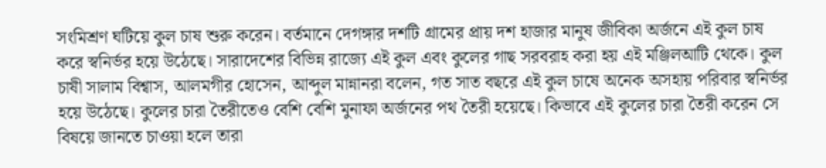সংমিশ্রণ ঘটিয়ে কুল চাষ শুরু করেন। বর্তমানে দেগঙ্গার দশটি গ্রামের প্রায় দশ হাজার মানুষ জীবিকা অর্জনে এই কুল চাষ করে স্বনির্ভর হয়ে উঠেছে। সারাদেশের বিভিন্ন রাজ্যে এই কুল এবং কুলের গাছ সরবরাহ করা হয় এই মঞ্জিলআটি থেকে। কুল চাষী সালাম বিশ্বাস, আলমগীর হোসেন, আব্দুল মান্নানরা বলেন, গত সাত বছরে এই কুল চাষে অনেক অসহায় পরিবার স্বনির্ভর হয়ে উঠেছে। কুলের চারা তৈরীতেও বেশি বেশি মুনাফা অর্জনের পথ তৈরী হয়েছে। কিভাবে এই কুলের চারা তৈরী করেন সে বিষয়ে জানতে চাওয়া হলে তারা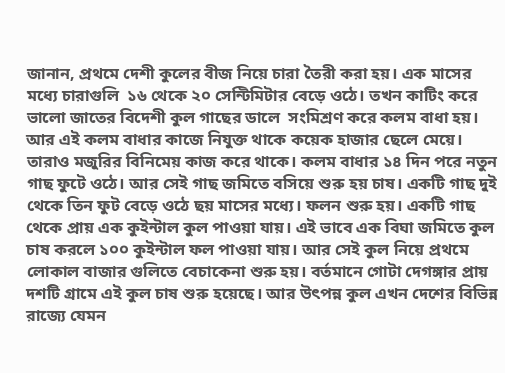জানান, প্রথমে দেশী কুলের বীজ নিয়ে চারা তৈরী করা হয়। এক মাসের মধ্যে চারাগুলি  ১৬ থেকে ২০ সেন্টিমিটার বেড়ে ওঠে। তখন কাটিং করে ভালো জাতের বিদেশী কুল গাছের ডালে  সংমিশ্রণ করে কলম বাধা হয়। আর এই কলম বাধার কাজে নিযুক্ত থাকে কয়েক হাজার ছেলে মেয়ে। তারাও মজুরির বিনিমেয় কাজ করে থাকে। কলম বাধার ১৪ দিন পরে নতুন গাছ ফুটে ওঠে। আর সেই গাছ জমিতে বসিয়ে শুরু হয় চাষ। একটি গাছ দুই থেকে তিন ফুট বেড়ে ওঠে ছয় মাসের মধ্যে। ফলন শুরু হয়। একটি গাছ থেকে প্রায় এক কুইন্টাল কুল পাওয়া যায়। এই ভাবে এক বিঘা জমিতে কুল চাষ করলে ১০০ কুইন্টাল ফল পাওয়া যায়। আর সেই কুল নিয়ে প্রথমে লোকাল বাজার গুলিতে বেচাকেনা শুরু হয়। বর্তমানে গোটা দেগঙ্গার প্রায় দশটি গ্রামে এই কুল চাষ শুরু হয়েছে। আর উৎপন্ন কুল এখন দেশের বিভিন্ন রাজ্যে যেমন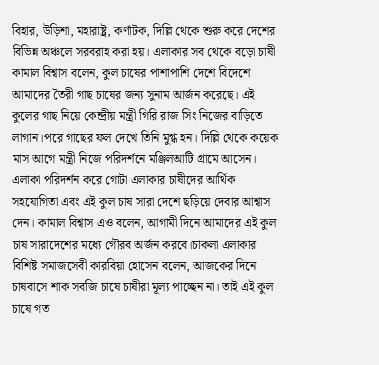বিহার, উড়িশা, মহারাষ্ট্র, কর্ণাটক, দিল্লি থেকে শুরু করে দেশের বিভিন্ন অঞ্চলে সরবরাহ করা হয়। এলাকার সব থেকে বড়ো চাষী কামাল বিশ্বাস বলেন, কুল চাষের পাশাপাশি দেশে বিদেশে আমাদের তৈরী গাছ চাষের জন্য সুনাম আর্জন করেছে। এই কুলের গাছ নিয়ে কেন্দ্রীয় মন্ত্রী গিরি রাজ সিং নিজের বাড়িতে লাগান।পরে গাছের ফল দেখে তিনি মুগ্ধ হন। দিল্লি থেকে কয়েক মাস আগে মন্ত্রী নিজে পরিদর্শনে মঞ্জিলআটি গ্রামে আসেন। এলাকা পরিদর্শন করে গোটা এলাকার চাষীদের আর্থিক সহযোগিতা এবং এই কুল চাষ সারা দেশে ছড়িয়ে দেবার আশ্বাস দেন। কামাল বিশ্বাস এও বলেন, আগামী দিনে আমাদের এই কুল চাষ সারাদেশের মধ্যে গৌরব অর্জন করবে।চাকলা এলাকার বিশিষ্ট সমাজসেবী কারবিয়া হোসেন বলেন, আজকের দিনে চাষবাসে শাক সবজি চাষে চাষীরা মূল্য পাচ্ছেন না। তাই এই কুল চাষে গত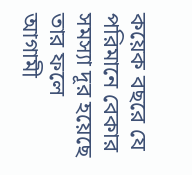কয়েক বছরে যে পরিমানে বেকার সমস্যা দূর হয়েছে তার ফলে আগামী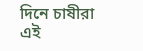দিনে চাষীরা এই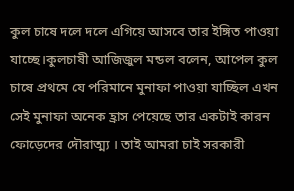কুল চাষে দলে দলে এগিয়ে আসবে তার ইঙ্গিত পাওয়া যাচ্ছে।কুলচাষী আজিজুল মন্ডল বলেন, আপেল কুল চাষে প্রথমে যে পরিমানে মুনাফা পাওয়া যাচ্ছিল এখন সেই মুনাফা অনেক হ্রাস পেয়েছে তার একটাই কারন ফোড়েদের দৌরাত্ম্য । তাই আমরা চাই সরকারী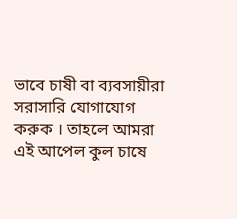ভাবে চাষী বা ব্যবসায়ীরা সরাসারি যোগাযোগ করুক । তাহলে আমরা এই আপেল কুল চাষে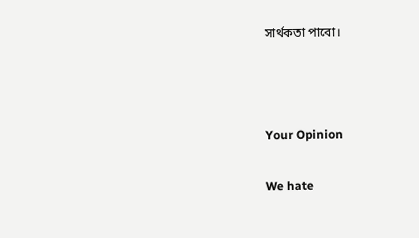সার্থকতা পাবো।



Your Opinion

We hate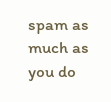spam as much as you do